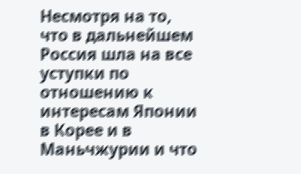Несмотря на то, что в дальнейшем Россия шла на все уступки по отношению к интересам Японии в Корее и в Маньчжурии и что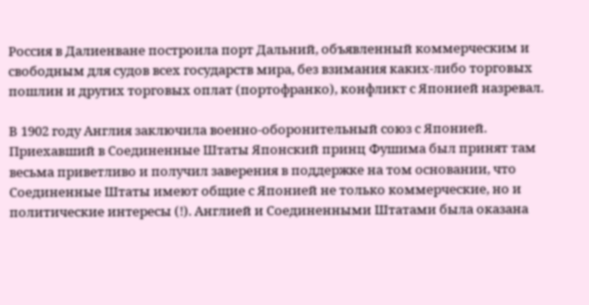Россия в Далиенване построила порт Дальний, объявленный коммерческим и свободным для судов всех государств мира, без взимания каких-либо торговых пошлин и других торговых оплат (портофранко), конфликт с Японией назревал.

В 1902 году Англия заключила военно-оборонительный союз с Японией. Приехавший в Соединенные Штаты Японский принц Фушима был принят там весьма приветливо и получил заверения в поддержке на том основании, что Соединенные Штаты имеют общие с Японией не только коммерческие, но и политические интересы (!). Англией и Соединенными Штатами была оказана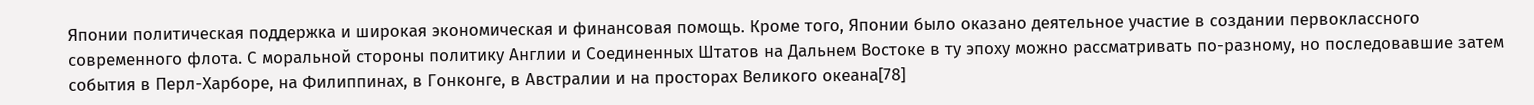Японии политическая поддержка и широкая экономическая и финансовая помощь. Кроме того, Японии было оказано деятельное участие в создании первоклассного современного флота. С моральной стороны политику Англии и Соединенных Штатов на Дальнем Востоке в ту эпоху можно рассматривать по-разному, но последовавшие затем события в Перл-Харборе, на Филиппинах, в Гонконге, в Австралии и на просторах Великого океана[78]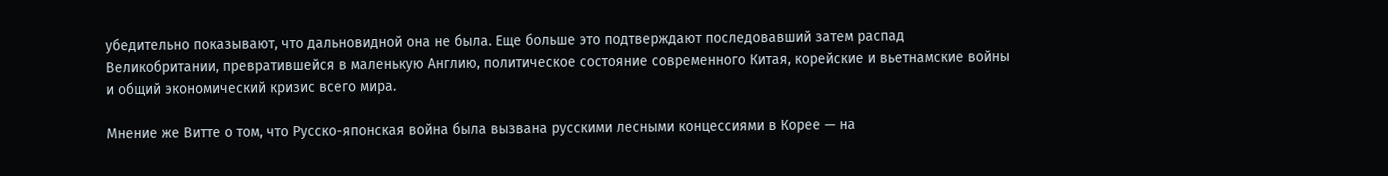убедительно показывают, что дальновидной она не была. Еще больше это подтверждают последовавший затем распад Великобритании, превратившейся в маленькую Англию, политическое состояние современного Китая, корейские и вьетнамские войны и общий экономический кризис всего мира.

Мнение же Витте о том, что Русско-японская война была вызвана русскими лесными концессиями в Корее — на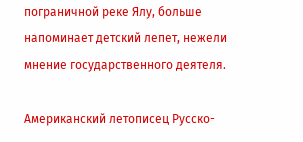пограничной реке Ялу, больше напоминает детский лепет, нежели мнение государственного деятеля.

Американский летописец Русско-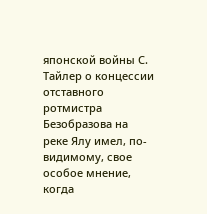японской войны С. Тайлер о концессии отставного ротмистра Безобразова на реке Ялу имел, по-видимому, свое особое мнение, когда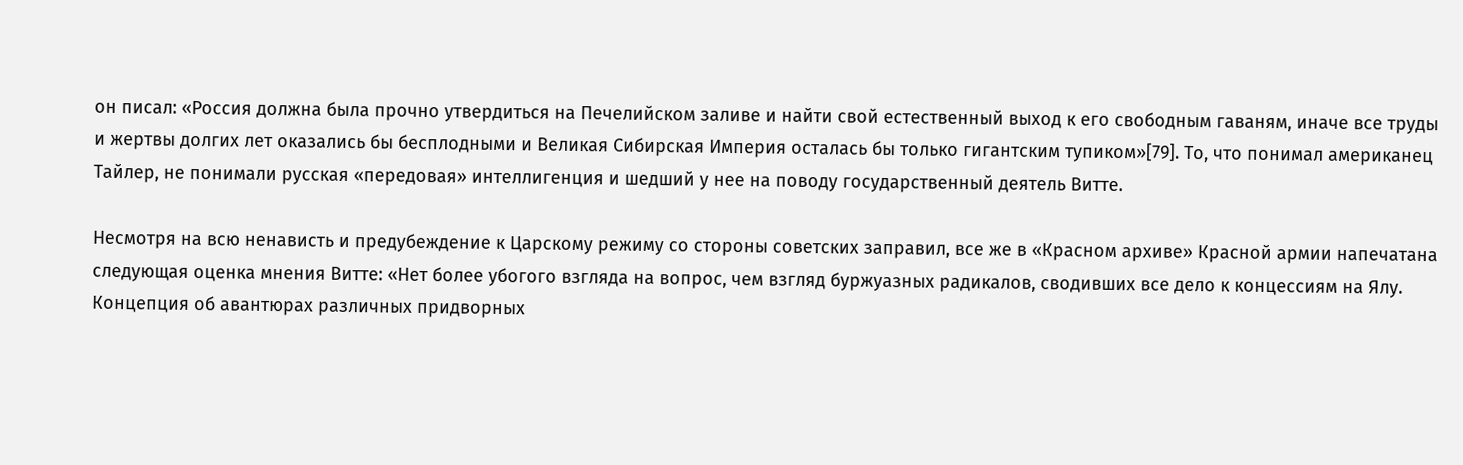он писал: «Россия должна была прочно утвердиться на Печелийском заливе и найти свой естественный выход к его свободным гаваням, иначе все труды и жертвы долгих лет оказались бы бесплодными и Великая Сибирская Империя осталась бы только гигантским тупиком»[79]. То, что понимал американец Тайлер, не понимали русская «передовая» интеллигенция и шедший у нее на поводу государственный деятель Витте.

Несмотря на всю ненависть и предубеждение к Царскому режиму со стороны советских заправил, все же в «Красном архиве» Красной армии напечатана следующая оценка мнения Витте: «Нет более убогого взгляда на вопрос, чем взгляд буржуазных радикалов, сводивших все дело к концессиям на Ялу. Концепция об авантюрах различных придворных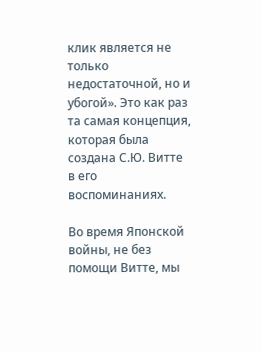клик является не только недостаточной, но и убогой». Это как раз та самая концепция, которая была создана С.Ю. Витте в его воспоминаниях.

Во время Японской войны, не без помощи Витте, мы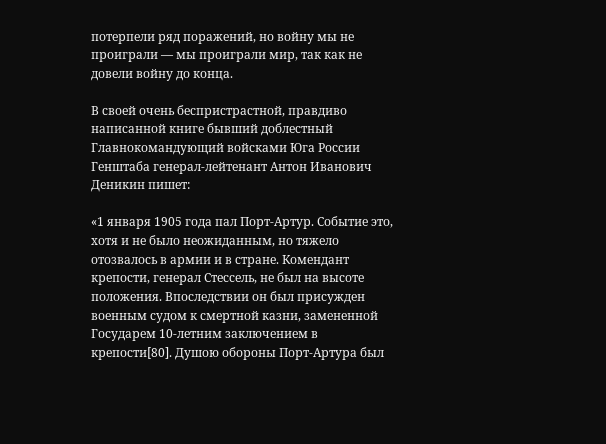потерпели ряд поражений, но войну мы не проиграли — мы проиграли мир, так как не довели войну до конца.

В своей очень беспристрастной, правдиво написанной книге бывший доблестный Главнокомандующий войсками Юга России Генштаба генерал-лейтенант Антон Иванович Деникин пишет:

«1 января 1905 года пал Порт-Артур. Событие это, хотя и не было неожиданным, но тяжело отозвалось в армии и в стране. Комендант крепости, генерал Стессель, не был на высоте положения. Впоследствии он был присужден военным судом к смертной казни, замененной Государем 10-летним заключением в крепости[80]. Душою обороны Порт-Артура был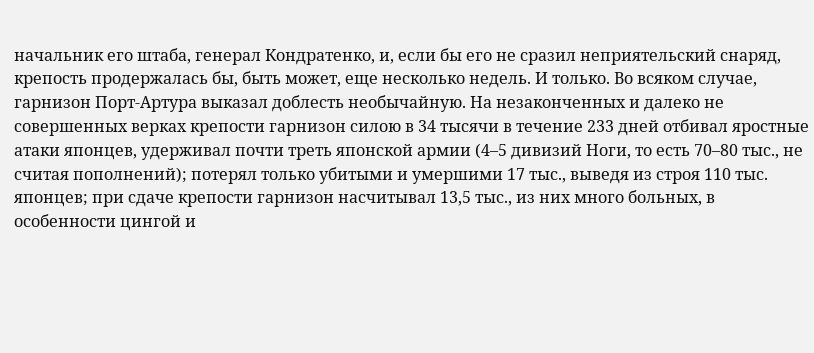начальник его штаба, генерал Кондратенко, и, если бы его не сразил неприятельский снаряд, крепость продержалась бы, быть может, еще несколько недель. И только. Во всяком случае, гарнизон Порт-Артура выказал доблесть необычайную. На незаконченных и далеко не совершенных верках крепости гарнизон силою в 34 тысячи в течение 233 дней отбивал яростные атаки японцев, удерживал почти треть японской армии (4–5 дивизий Ноги, то есть 70–80 тыс., не считая пополнений); потерял только убитыми и умершими 17 тыс., выведя из строя 110 тыс. японцев; при сдаче крепости гарнизон насчитывал 13,5 тыс., из них много больных, в особенности цингой и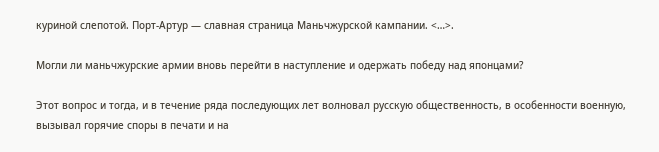куриной слепотой. Порт-Артур — славная страница Маньчжурской кампании. <…>.

Могли ли маньчжурские армии вновь перейти в наступление и одержать победу над японцами?

Этот вопрос и тогда, и в течение ряда последующих лет волновал русскую общественность, в особенности военную, вызывал горячие споры в печати и на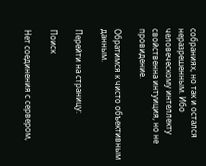собраниях, но так и остался неразрешенным. Ибо человеческому интеллекту свойственна интуиция, но не провидение.

Обратимся к чисто объективным данным.

Перейти на страницу:

Поиск

Нет соединения с сервером,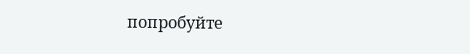попробуйте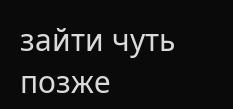зайти чуть позже